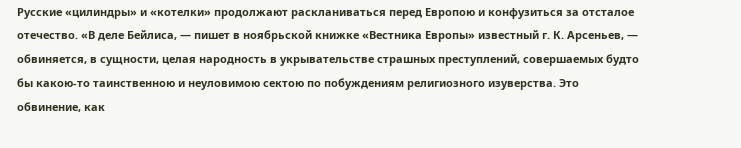Русские «цилиндры» и «котелки» продолжают раскланиваться перед Европою и конфузиться за отсталое отечество. «В деле Бейлиса, — пишет в ноябрьской книжке «Вестника Европы» известный г. К. Арсеньев, — обвиняется, в сущности, целая народность в укрывательстве страшных преступлений, совершаемых будто бы какою-то таинственною и неуловимою сектою по побуждениям религиозного изуверства. Это обвинение, как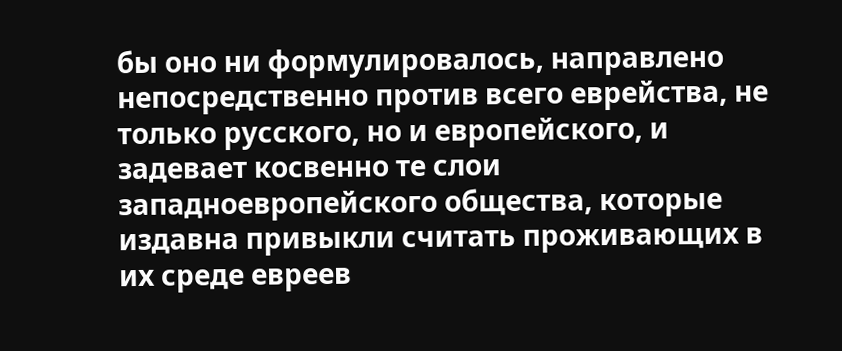бы оно ни формулировалось, направлено непосредственно против всего еврейства, не только русского, но и европейского, и задевает косвенно те слои западноевропейского общества, которые издавна привыкли считать проживающих в их среде евреев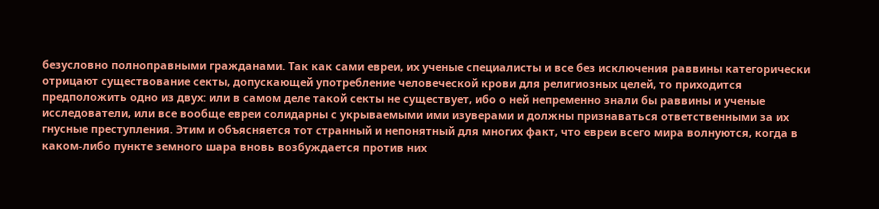безусловно полноправными гражданами. Так как сами евреи, их ученые специалисты и все без исключения раввины категорически отрицают существование секты, допускающей употребление человеческой крови для религиозных целей, то приходится предположить одно из двух: или в самом деле такой секты не существует, ибо о ней непременно знали бы раввины и ученые исследователи, или все вообще евреи солидарны с укрываемыми ими изуверами и должны признаваться ответственными за их гнусные преступления. Этим и объясняется тот странный и непонятный для многих факт, что евреи всего мира волнуются, когда в каком-либо пункте земного шара вновь возбуждается против них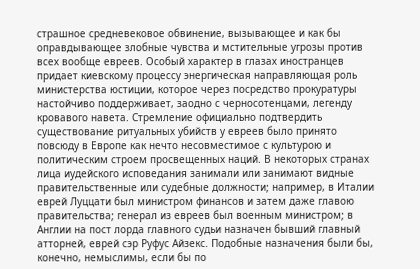страшное средневековое обвинение, вызывающее и как бы оправдывающее злобные чувства и мстительные угрозы против всех вообще евреев. Особый характер в глазах иностранцев придает киевскому процессу энергическая направляющая роль министерства юстиции, которое через посредство прокуратуры настойчиво поддерживает, заодно с черносотенцами, легенду кровавого навета. Стремление официально подтвердить существование ритуальных убийств у евреев было принято повсюду в Европе как нечто несовместимое с культурою и политическим строем просвещенных наций. В некоторых странах лица иудейского исповедания занимали или занимают видные правительственные или судебные должности; например, в Италии еврей Луццати был министром финансов и затем даже главою правительства; генерал из евреев был военным министром; в Англии на пост лорда главного судьи назначен бывший главный атторней, еврей сэр Руфус Айзекс. Подобные назначения были бы, конечно, немыслимы, если бы по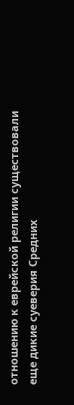отношению к еврейской религии существовали еще дикие суеверия Средних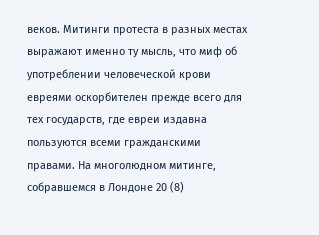веков. Митинги протеста в разных местах выражают именно ту мысль, что миф об употреблении человеческой крови евреями оскорбителен прежде всего для тех государств, где евреи издавна пользуются всеми гражданскими правами. На многолюдном митинге, собравшемся в Лондоне 20 (8)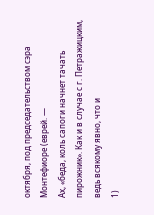октября, под председательством сэра Монтефиоре (еврей. —
Ах, «беда, коль сапоги начнет тачать пирожник». Как и в случае с г. Петражицким, ведь всякому явно, что и
1)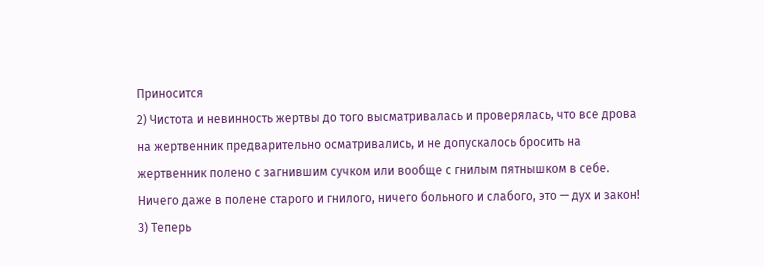Приносится
2) Чистота и невинность жертвы до того высматривалась и проверялась, что все дрова на жертвенник предварительно осматривались, и не допускалось бросить на жертвенник полено с загнившим сучком или вообще с гнилым пятнышком в себе. Ничего даже в полене старого и гнилого, ничего больного и слабого, это — дух и закон!
3) Теперь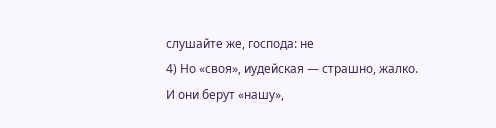слушайте же, господа: не
4) Но «своя», иудейская — страшно, жалко. И они берут «нашу»,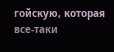гойскую, которая все-таки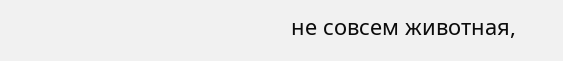не совсем животная,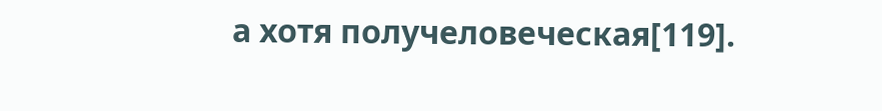а хотя получеловеческая[119].